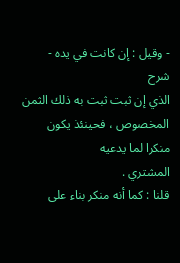- وقيل : إن كانت في يده -
شرح
الذي إن ثبت ثبت به ذلك الثمن المخصوص ، فحينئذ يكون منكرا لما يدعيه
المشتري .
قلنا : كما أنه منكر بناء على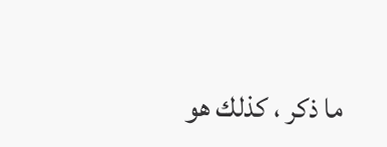ما ذكر ، كذلك هو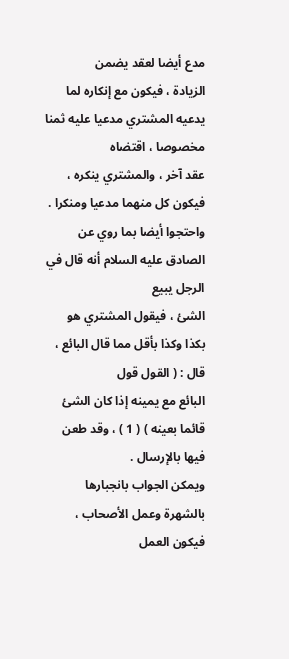مدع أيضا لعقد يضمن
الزيادة ، فيكون مع إنكاره لما يدعيه المشتري مدعيا عليه ثمنا مخصوصا ، اقتضاه
عقد آخر ، والمشتري ينكره ، فيكون كل منهما مدعيا ومنكرا .
واحتجوا أيضا بما روي عن الصادق عليه السلام أنه قال في الرجل يبيع
الشئ ، فيقول المشتري هو بكذا وكذا بأقل مما قال البائع ، قال : ( القول قول
البائع مع يمينه إذا كان الشئ قائما بعينه ) ( 1 ) ، وقد طعن فيها بالإرسال .
ويمكن الجواب بانجبارها بالشهرة وعمل الأصحاب ، فيكون العمل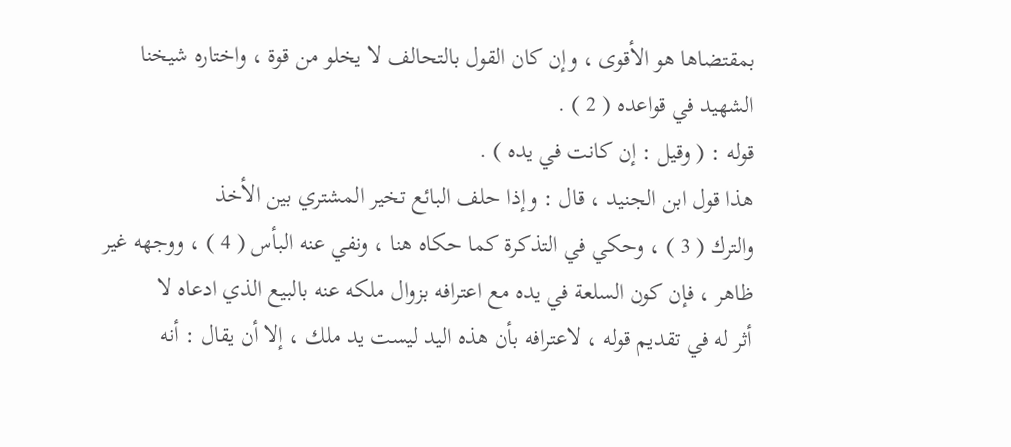بمقتضاها هو الأقوى ، وإن كان القول بالتحالف لا يخلو من قوة ، واختاره شيخنا
الشهيد في قواعده ( 2 ) .
قوله : ( وقيل : إن كانت في يده ) .
هذا قول ابن الجنيد ، قال : وإذا حلف البائع تخير المشتري بين الأخذ
والترك ( 3 ) ، وحكي في التذكرة كما حكاه هنا ، ونفي عنه البأس ( 4 ) ، ووجهه غير
ظاهر ، فإن كون السلعة في يده مع اعترافه بزوال ملكه عنه بالبيع الذي ادعاه لا
أثر له في تقديم قوله ، لاعترافه بأن هذه اليد ليست يد ملك ، إلا أن يقال : أنه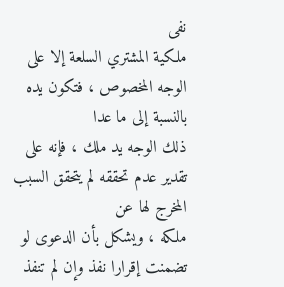نفى
ملكية المشتري السلعة إلا على الوجه المخصوص ، فتكون يده بالنسبة إلى ما عدا
ذلك الوجه يد ملك ، فإنه على تقدير عدم تحققه لم يتحقق السبب المخرج لها عن
ملكه ، ويشكل بأن الدعوى لو تضمنت إقرارا نفذ وإن لم تنفذ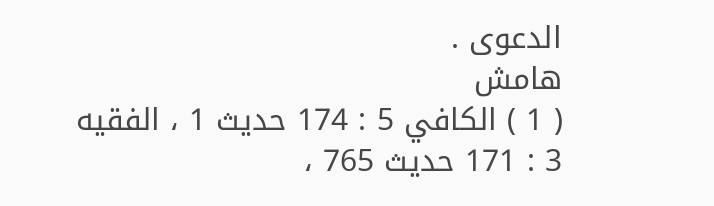الدعوى .
هامش
( 1 ) الكافي 5 : 174 حديث 1 ، الفقيه 3 : 171 حديث 765 ،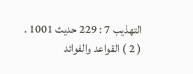التهذيب 7 : 229 حديث 1001 .
( 2 ) القواعد والفوائد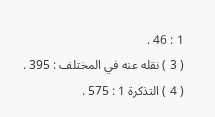1 : 46 .
( 3 ) نقله عنه في المختلف : 395 .
( 4 ) التذكرة 1 : 575 .